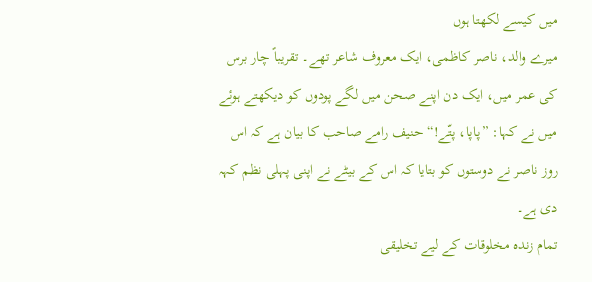میں کیسے لکھتا ہوں
میرے والد، ناصر کاظمی، ایک معروف شاعر تھے۔ تقریباً چار برس کی عمر میں، ایک دن اپنے صحن میں لگے پودوں کو دیکھتے ہوئے میں نے کہا: ”پاپا، پتّے!“ حنیف رامے صاحب کا بیان ہے کہ اس روز ناصر نے دوستوں کو بتایا کہ اس کے بیٹے نے اپنی پہلی نظم کہہ دی ہے۔
تمام زندہ مخلوقات کے لیے تخلیقی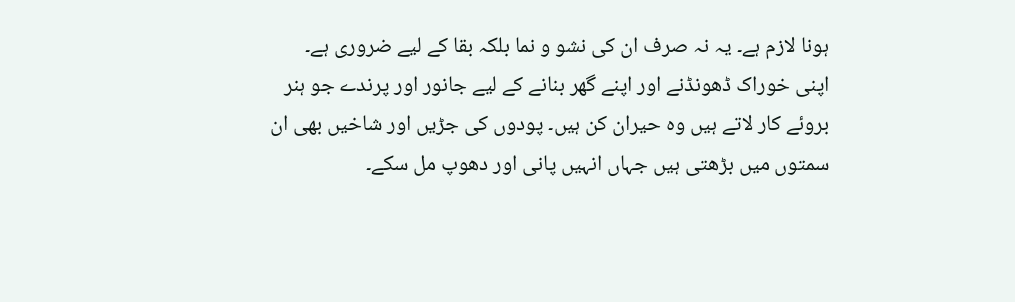ہونا لازم ہے۔ یہ نہ صرف ان کی نشو و نما بلکہ بقا کے لیے ضروری ہے۔ اپنی خوراک ڈھونڈنے اور اپنے گھر بنانے کے لیے جانور اور پرندے جو ہنر بروئے کار لاتے ہیں وہ حیران کن ہیں۔ پودوں کی جڑیں اور شاخیں بھی ان سمتوں میں بڑھتی ہیں جہاں انہیں پانی اور دھوپ مل سکے۔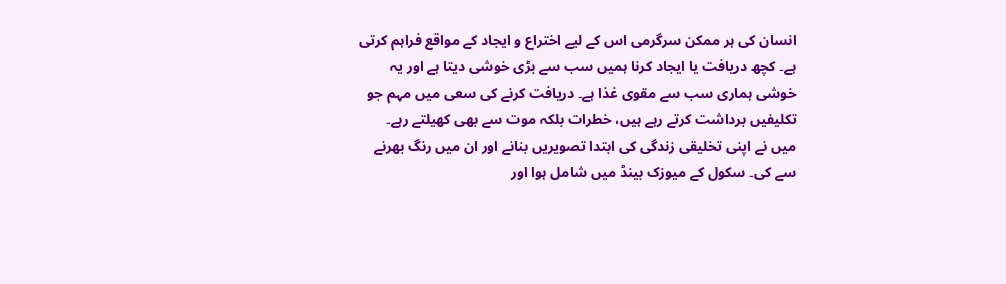انسان کی ہر ممکن سرگرمی اس کے لیے اختراع و ایجاد کے مواقع فراہم کرتی ہے۔ کچھ دریافت یا ایجاد کرنا ہمیں سب سے بڑی خوشی دیتا ہے اور یہ خوشی ہماری سب سے مقوی غذا ہے۔ دریافت کرنے کی سعی میں مہم جو تکلیفیں برداشت کرتے رہے ہیں، خطرات بلکہ موت سے بھی کھیلتے رہے۔
میں نے اپنی تخلیقی زندگی کی ابتدا تصویریں بنانے اور ان میں رنگ بھرنے سے کی۔ سکول کے میوزک بینڈ میں شامل ہوا اور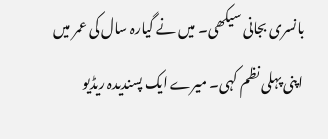بانسری بجانی سیکھی۔ میں نے گیارہ سال کی عمر میں اپنی پہلی نظم کہی۔ میرے ایک پسندیدہ ریڈیو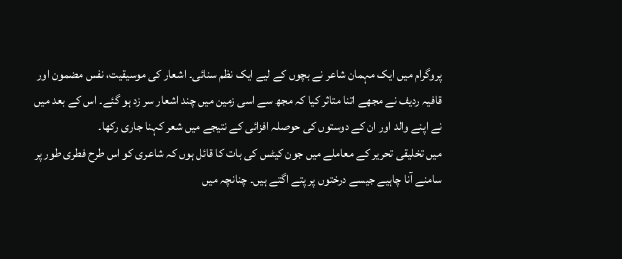پروگرام میں ایک مہمان شاعر نے بچوں کے لیے ایک نظم سنائی۔ اشعار کی موسیقیت، نفس مضمون اور قافیہ ردیف نے مجھے اتنا متاثر کیا کہ مجھ سے اسی زمین میں چند اشعار سر زد ہو گئے۔ اس کے بعد میں نے اپنے والد اور ان کے دوستوں کی حوصلہ افزائی کے نتیجے میں شعر کہنا جاری رکھا۔
میں تخلیقی تحریر کے معاملے میں جون کیٹس کی بات کا قائل ہوں کہ شاعری کو اس طرح فطری طور پر سامنے آنا چاہیے جیسے درختوں پر پتے اگتے ہیں۔ چنانچہ میں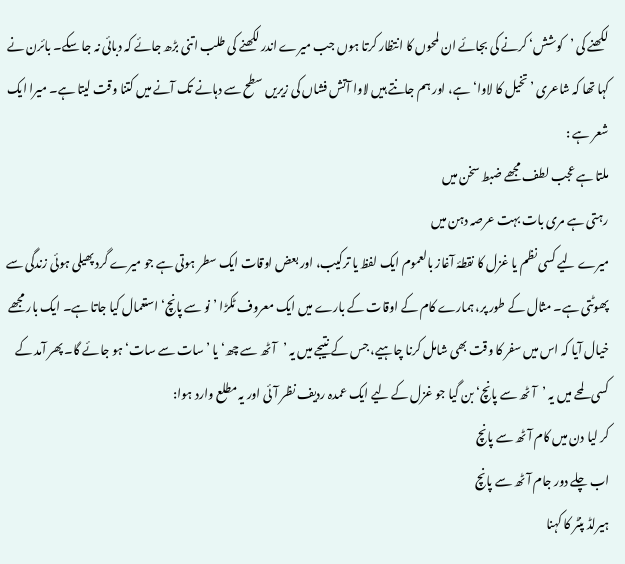لکھنے کی ’کوشش‘ کرنے کی بجائے ان لمحوں کا انتظار کرتا ہوں جب میرے اندر لکھنے کی طلب اتنی بڑھ جائے کہ دبائی نہ جا سکے۔ بائرن نے کہا تھا کہ شاعری ’تخیل کا لاوا‘ ہے، اور ہم جانتے ہیں لاوا آتش فشاں کی زیریں سطح سے دہانے تک آنے میں کتنا وقت لیتا ہے۔ میرا ایک شعر ہے :
ملتا ہے عجب لطف مجھے ضبط سخن میں
رہتی ہے مری بات بہت عرصہ دہن میں
میرے لیے کسی نظم یا غزل کا نقطۂ آغاز بالعموم ایک لفظ یا ترکیب، اور بعض اوقات ایک سطر ہوتی ہے جو میرے گرد پھیلی ہوئی زندگی سے پھوٹتی ہے۔ مثال کے طور پر، ہمارے کام کے اوقات کے بارے میں ایک معروف ٹکڑا ’نو سے پانچ‘ استعمال کیا جاتا ہے۔ ایک بار مجھے خیال آیا کہ اس میں سفر کا وقت بھی شامل کرنا چاہیے، جس کے نتیجے میں یہ ’آٹھ سے چھ‘ یا ’سات سے سات‘ ہو جائے گا۔ پھر آمد کے کسی لمحے میں یہ ’آٹھ سے پانچ‘ بن گیا جو غزل کے لیے ایک عمدہ ردیف نظر آئی اور یہ مطلع وارد ہوا:
کر لیا دن میں کام آٹھ سے پانچ
اب چلے دور جام آٹھ سے پانچ
ہیرلڈ پنٹر کا کہنا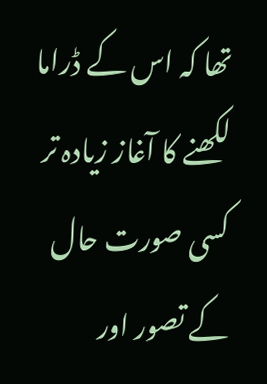تھا کہ اس کے ڈراما لکھنے کا آغاز زیادہ تر کسی صورت حال کے تصور اور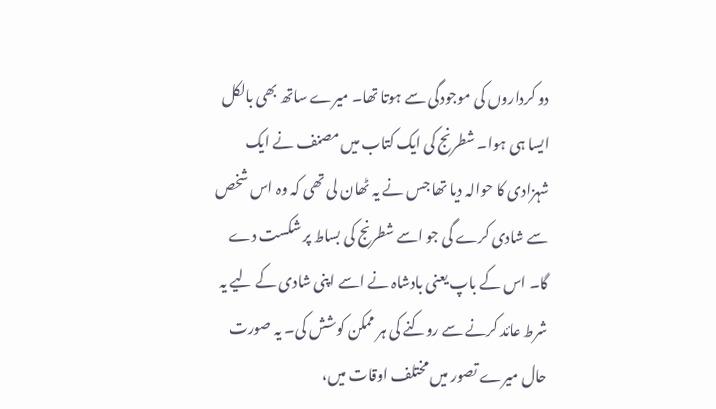دو کرداروں کی موجودگی سے ہوتا تھا۔ میرے ساتھ بھی بالکل ایسا ہی ہوا۔ شطرنج کی ایک کتاب میں مصنف نے ایک شہزادی کا حوالہ دیا تھا جس نے یہ ٹھان لی تھی کہ وہ اس شخص سے شادی کرے گی جو اسے شطرنج کی بساط پر شکست دے گا۔ اس کے باپ یعنی بادشاہ نے اسے اپنی شادی کے لیے یہ شرط عائد کرنے سے روکنے کی ہر ممکن کوشش کی۔ یہ صورت حال میرے تصور میں مختلف اوقات میں،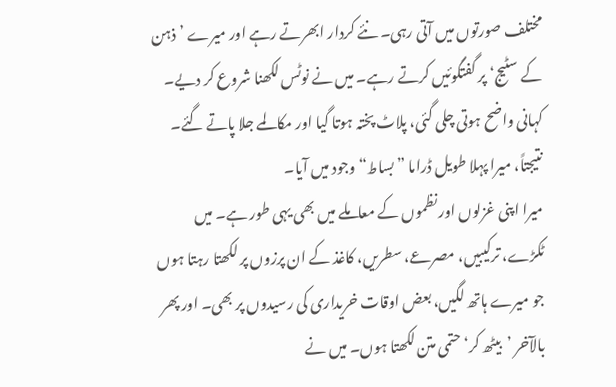مختلف صورتوں میں آتی رہی۔ نئے کردار ابھرتے رہے اور میرے ’ذہن کے سٹیج‘ پر گفتگوئیں کرتے رہے۔ میں نے نوٹس لکھنا شروع کر دیے۔ کہانی واضح ہوتی چلی گئی، پلاٹ پختہ ہوتا گیا اور مکالمے جلا پاتے گئے۔ نتیجتاً، میرا پہلا طویل ڈراما ”بساط“ وجود میں آیا۔
میرا اپنی غزلوں اور نظموں کے معاملے میں بھی یہی طور ہے۔ میں ٹکڑے، ترکیبیں، مصرعے، سطریں، کاغذ کے ان پرزوں پر لکھتا رہتا ہوں جو میرے ہاتھ لگیں، بعض اوقات خریداری کی رسیدوں پر بھی۔ اور پھر بالآخر ’بیٹھ کر‘ حتمی متن لکھتا ہوں۔ میں نے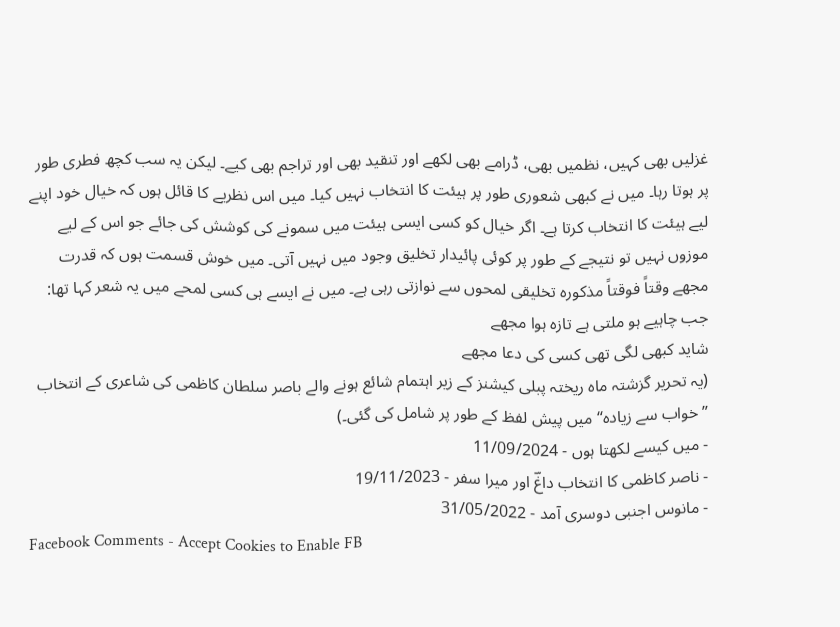غزلیں بھی کہیں، نظمیں بھی، ڈرامے بھی لکھے اور تنقید بھی اور تراجم بھی کیے۔ لیکن یہ سب کچھ فطری طور پر ہوتا رہا۔ میں نے کبھی شعوری طور پر ہیئت کا انتخاب نہیں کیا۔ میں اس نظریے کا قائل ہوں کہ خیال خود اپنے لیے ہیئت کا انتخاب کرتا ہے۔ اگر خیال کو کسی ایسی ہیئت میں سمونے کی کوشش کی جائے جو اس کے لیے موزوں نہیں تو نتیجے کے طور پر کوئی پائیدار تخلیق وجود میں نہیں آتی۔ میں خوش قسمت ہوں کہ قدرت مجھے وقتاً فوقتاً مذکورہ تخلیقی لمحوں سے نوازتی رہی ہے۔ میں نے ایسے ہی کسی لمحے میں یہ شعر کہا تھا:
جب چاہیے ہو ملتی ہے تازہ ہوا مجھے
شاید کبھی لگی تھی کسی کی دعا مجھے
(یہ تحریر گزشتہ ماہ ریختہ پبلی کیشنز کے زیر اہتمام شائع ہونے والے باصر سلطان کاظمی کی شاعری کے انتخاب ”خواب سے زیادہ“ میں پیش لفظ کے طور پر شامل کی گئی۔)
- میں کیسے لکھتا ہوں - 11/09/2024
- ناصر کاظمی کا انتخاب داغؔ اور میرا سفر - 19/11/2023
- مانوس اجنبی دوسری آمد - 31/05/2022
Facebook Comments - Accept Cookies to Enable FB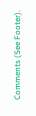Comments (See Footer).